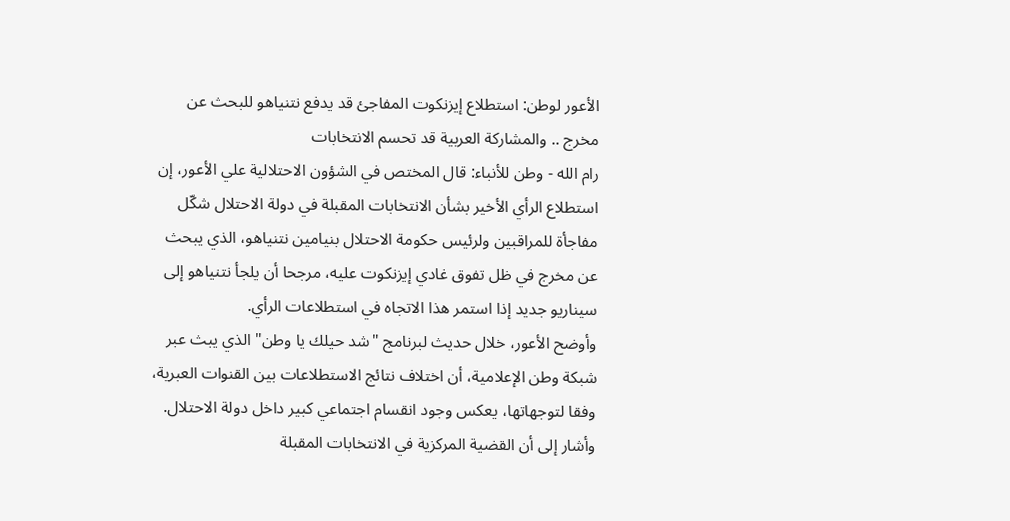الأعور لوطن: استطلاع إيزنكوت المفاجئ قد يدفع نتنياهو للبحث عن مخرج .. والمشاركة العربية قد تحسم الانتخابات
رام الله - وطن للأنباء: قال المختص في الشؤون الاحتلالية علي الأعور، إن استطلاع الرأي الأخير بشأن الانتخابات المقبلة في دولة الاحتلال شكّل مفاجأة للمراقبين ولرئيس حكومة الاحتلال بنيامين نتنياهو، الذي يبحث عن مخرج في ظل تفوق غادي إيزنكوت عليه، مرجحا أن يلجأ نتنياهو إلى سيناريو جديد إذا استمر هذا الاتجاه في استطلاعات الرأي.
وأوضح الأعور، خلال حديث لبرنامج "شد حيلك يا وطن" الذي يبث عبر شبكة وطن الإعلامية، أن اختلاف نتائج الاستطلاعات بين القنوات العبرية، وفقا لتوجهاتها، يعكس وجود انقسام اجتماعي كبير داخل دولة الاحتلال.
وأشار إلى أن القضية المركزية في الانتخابات المقبلة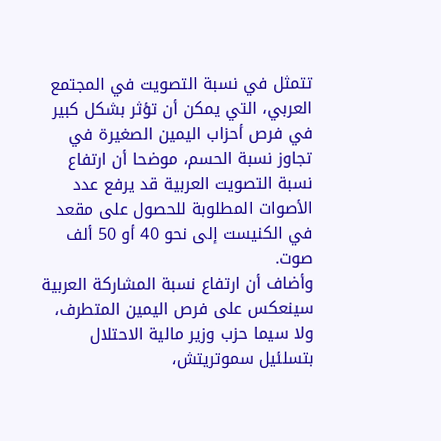تتمثل في نسبة التصويت في المجتمع العربي، التي يمكن أن تؤثر بشكل كبير في فرص أحزاب اليمين الصغيرة في تجاوز نسبة الحسم، موضحا أن ارتفاع نسبة التصويت العربية قد يرفع عدد الأصوات المطلوبة للحصول على مقعد في الكنيست إلى نحو 40 أو 50 ألف صوت.
وأضاف أن ارتفاع نسبة المشاركة العربية سينعكس على فرص اليمين المتطرف، ولا سيما حزب وزير مالية الاحتلال بتسلئيل سموتريتش،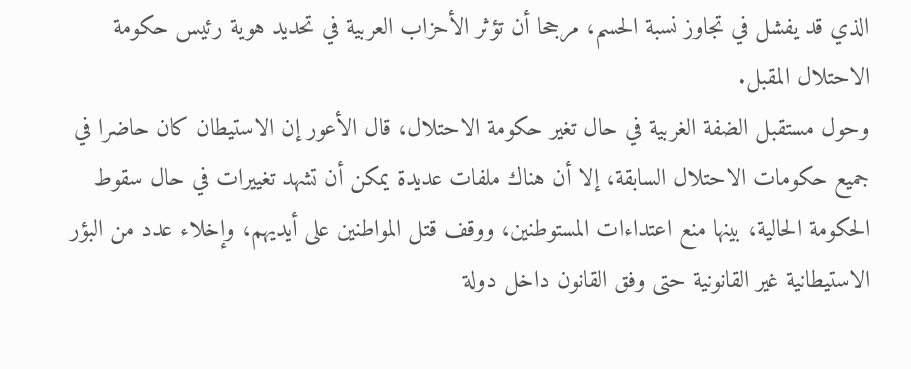الذي قد يفشل في تجاوز نسبة الحسم، مرجحا أن تؤثر الأحزاب العربية في تحديد هوية رئيس حكومة الاحتلال المقبل.
وحول مستقبل الضفة الغربية في حال تغير حكومة الاحتلال، قال الأعور إن الاستيطان كان حاضرا في جميع حكومات الاحتلال السابقة، إلا أن هناك ملفات عديدة يمكن أن تشهد تغييرات في حال سقوط الحكومة الحالية، بينها منع اعتداءات المستوطنين، ووقف قتل المواطنين على أيديهم، وإخلاء عدد من البؤر الاستيطانية غير القانونية حتى وفق القانون داخل دولة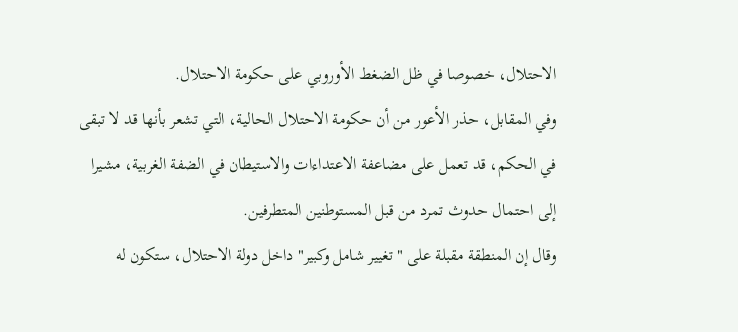الاحتلال، خصوصا في ظل الضغط الأوروبي على حكومة الاحتلال.
وفي المقابل، حذر الأعور من أن حكومة الاحتلال الحالية، التي تشعر بأنها قد لا تبقى في الحكم، قد تعمل على مضاعفة الاعتداءات والاستيطان في الضفة الغربية، مشيرا إلى احتمال حدوث تمرد من قبل المستوطنين المتطرفين.
وقال إن المنطقة مقبلة على "تغيير شامل وكبير" داخل دولة الاحتلال، ستكون له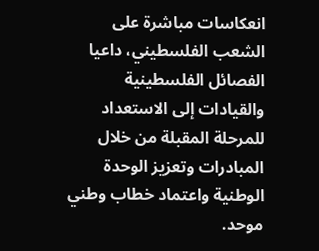انعكاسات مباشرة على الشعب الفلسطيني، داعيا الفصائل الفلسطينية والقيادات إلى الاستعداد للمرحلة المقبلة من خلال المبادرات وتعزيز الوحدة الوطنية واعتماد خطاب وطني موحد.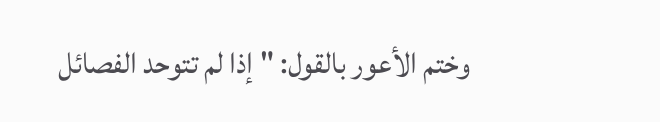وختم الأعور بالقول: "إذا لم تتوحد الفصائل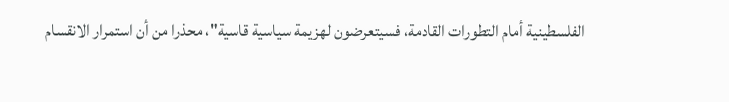الفلسطينية أمام التطورات القادمة، فسيتعرضون لهزيمة سياسية قاسية"، محذرا من أن استمرار الانقسام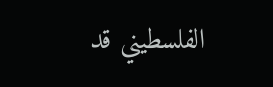الفلسطيني قد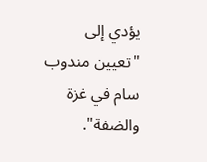يؤدي إلى "تعيين مندوب سام في غزة والضفة".